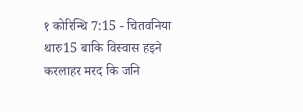१ कोरिन्थि 7:15 - चितवनिया थारु15 बाकि विस्वास हइने करलाहर मरद कि जनि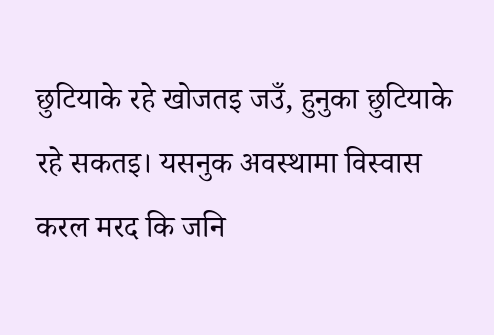छुटियाके रहे खोजतइ जउँ, हुनुका छुटियाके रहे सकतइ। यसनुक अवस्थामा विस्वास करल मरद कि जनि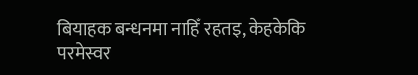बियाहक बन्धनमा नाहिँ रहतइ, केहकेकि परमेस्वर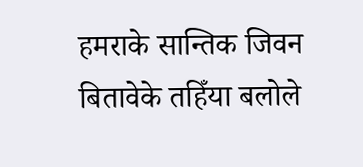हमराके सान्तिक जिवन बितावेके तहिँया बलोले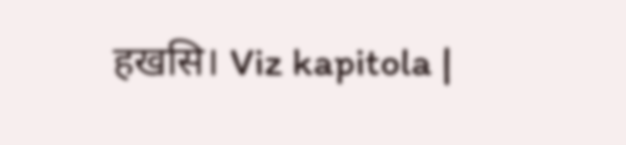हखसि। Viz kapitola |